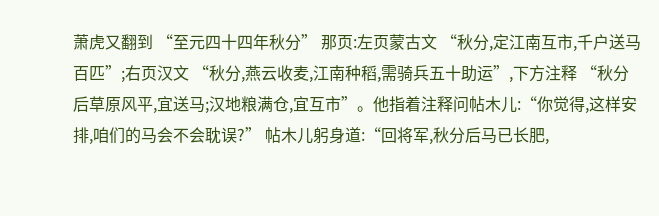萧虎又翻到 “至元四十四年秋分” 那页:左页蒙古文 “秋分,定江南互市,千户送马百匹”;右页汉文 “秋分,燕云收麦,江南种稻,需骑兵五十助运”,下方注释 “秋分后草原风平,宜送马;汉地粮满仓,宜互市”。他指着注释问帖木儿:“你觉得,这样安排,咱们的马会不会耽误?” 帖木儿躬身道:“回将军,秋分后马已长肥,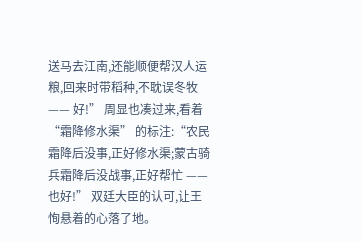送马去江南,还能顺便帮汉人运粮,回来时带稻种,不耽误冬牧 —— 好!” 周显也凑过来,看着 “霜降修水渠” 的标注:“农民霜降后没事,正好修水渠;蒙古骑兵霜降后没战事,正好帮忙 —— 也好!” 双廷大臣的认可,让王恂悬着的心落了地。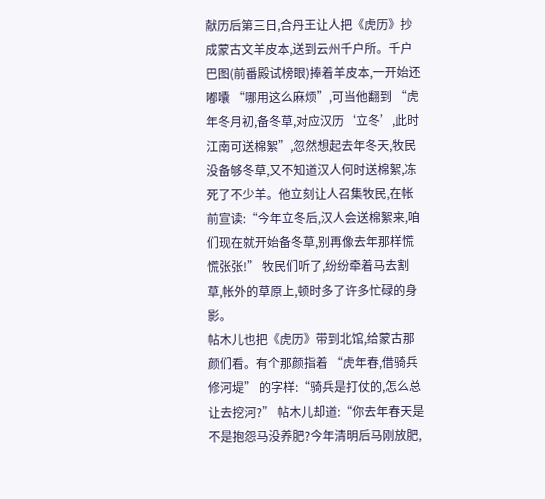献历后第三日,合丹王让人把《虎历》抄成蒙古文羊皮本,送到云州千户所。千户巴图(前番殿试榜眼)捧着羊皮本,一开始还嘟囔 “哪用这么麻烦”,可当他翻到 “虎年冬月初,备冬草,对应汉历‘立冬’,此时江南可送棉絮”,忽然想起去年冬天,牧民没备够冬草,又不知道汉人何时送棉絮,冻死了不少羊。他立刻让人召集牧民,在帐前宣读:“今年立冬后,汉人会送棉絮来,咱们现在就开始备冬草,别再像去年那样慌慌张张!” 牧民们听了,纷纷牵着马去割草,帐外的草原上,顿时多了许多忙碌的身影。
帖木儿也把《虎历》带到北馆,给蒙古那颜们看。有个那颜指着 “虎年春,借骑兵修河堤” 的字样:“骑兵是打仗的,怎么总让去挖河?” 帖木儿却道:“你去年春天是不是抱怨马没养肥?今年清明后马刚放肥,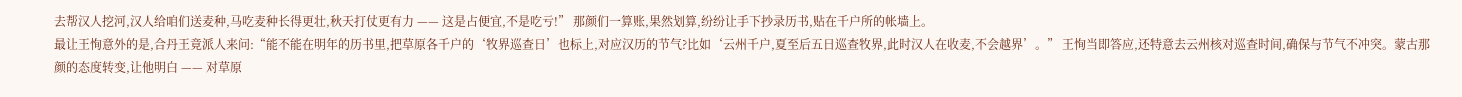去帮汉人挖河,汉人给咱们送麦种,马吃麦种长得更壮,秋天打仗更有力 —— 这是占便宜,不是吃亏!” 那颜们一算账,果然划算,纷纷让手下抄录历书,贴在千户所的帐墙上。
最让王恂意外的是,合丹王竟派人来问:“能不能在明年的历书里,把草原各千户的‘牧界巡查日’也标上,对应汉历的节气?比如‘云州千户,夏至后五日巡查牧界,此时汉人在收麦,不会越界’。” 王恂当即答应,还特意去云州核对巡查时间,确保与节气不冲突。蒙古那颜的态度转变,让他明白 —— 对草原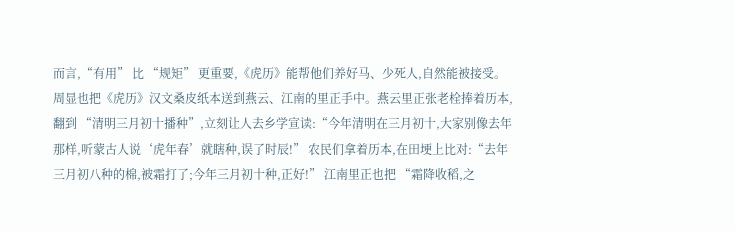而言,“有用” 比 “规矩” 更重要,《虎历》能帮他们养好马、少死人,自然能被接受。
周显也把《虎历》汉文桑皮纸本送到燕云、江南的里正手中。燕云里正张老栓捧着历本,翻到 “清明三月初十播种”,立刻让人去乡学宣读:“今年清明在三月初十,大家别像去年那样,听蒙古人说‘虎年春’就瞎种,误了时辰!” 农民们拿着历本,在田埂上比对:“去年三月初八种的棉,被霜打了;今年三月初十种,正好!” 江南里正也把 “霜降收稻,之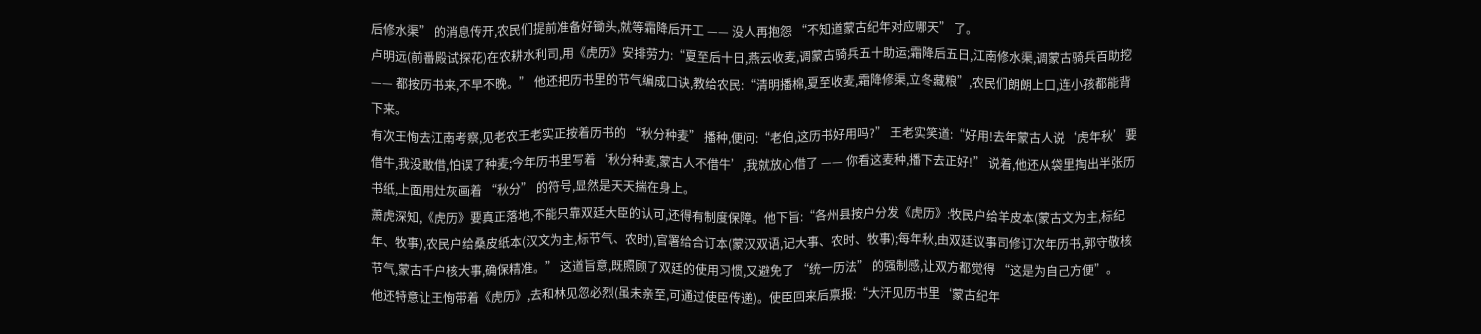后修水渠” 的消息传开,农民们提前准备好锄头,就等霜降后开工 —— 没人再抱怨 “不知道蒙古纪年对应哪天” 了。
卢明远(前番殿试探花)在农耕水利司,用《虎历》安排劳力:“夏至后十日,燕云收麦,调蒙古骑兵五十助运;霜降后五日,江南修水渠,调蒙古骑兵百助挖 —— 都按历书来,不早不晚。” 他还把历书里的节气编成口诀,教给农民:“清明播棉,夏至收麦,霜降修渠,立冬藏粮”,农民们朗朗上口,连小孩都能背下来。
有次王恂去江南考察,见老农王老实正按着历书的 “秋分种麦” 播种,便问:“老伯,这历书好用吗?” 王老实笑道:“好用!去年蒙古人说‘虎年秋’要借牛,我没敢借,怕误了种麦;今年历书里写着‘秋分种麦,蒙古人不借牛’,我就放心借了 —— 你看这麦种,播下去正好!” 说着,他还从袋里掏出半张历书纸,上面用灶灰画着 “秋分” 的符号,显然是天天揣在身上。
萧虎深知,《虎历》要真正落地,不能只靠双廷大臣的认可,还得有制度保障。他下旨:“各州县按户分发《虎历》:牧民户给羊皮本(蒙古文为主,标纪年、牧事),农民户给桑皮纸本(汉文为主,标节气、农时),官署给合订本(蒙汉双语,记大事、农时、牧事);每年秋,由双廷议事司修订次年历书,郭守敬核节气,蒙古千户核大事,确保精准。” 这道旨意,既照顾了双廷的使用习惯,又避免了 “统一历法” 的强制感,让双方都觉得 “这是为自己方便”。
他还特意让王恂带着《虎历》,去和林见忽必烈(虽未亲至,可通过使臣传递)。使臣回来后禀报:“大汗见历书里‘蒙古纪年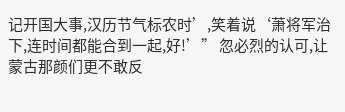记开国大事,汉历节气标农时’,笑着说‘萧将军治下,连时间都能合到一起,好!’” 忽必烈的认可,让蒙古那颜们更不敢反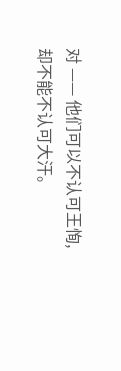对 —— 他们可以不认可王恂,却不能不认可大汗。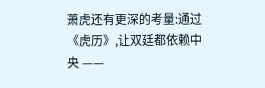萧虎还有更深的考量:通过《虎历》,让双廷都依赖中央 ——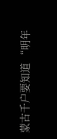蒙古千户要知道 “明年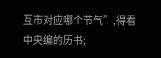互市对应哪个节气”,得看中央编的历书;